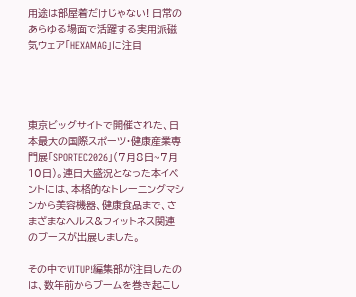用途は部屋着だけじゃない! 日常のあらゆる場面で活躍する実用派磁気ウェア「HEXAMAG」に注目




東京ビッグサイトで開催された、日本最大の国際スポーツ・健康産業専門展「SPORTEC2026」(7月8日~7月10日)。連日大盛況となった本イベントには、本格的なトレーニングマシンから美容機器、健康食品まで、さまざまなヘルス&フィットネス関連のブースが出展しました。

その中でVITUP!編集部が注目したのは、数年前からブームを巻き起こし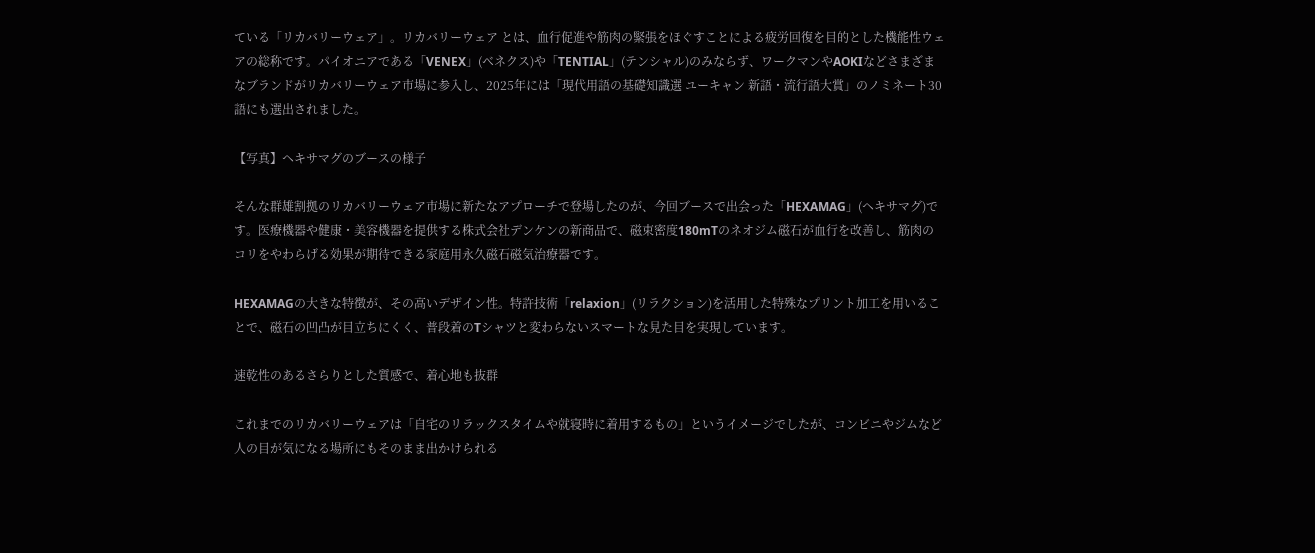ている「リカバリーウェア」。リカバリーウェア とは、血行促進や筋肉の緊張をほぐすことによる疲労回復を目的とした機能性ウェアの総称です。パイオニアである「VENEX」(ベネクス)や「TENTIAL」(テンシャル)のみならず、ワークマンやAOKIなどさまざまなブランドがリカバリーウェア市場に参入し、2025年には「現代用語の基礎知識選 ユーキャン 新語・流行語大賞」のノミネート30語にも選出されました。

【写真】ヘキサマグのブースの様子

そんな群雄割拠のリカバリーウェア市場に新たなアプローチで登場したのが、今回ブースで出会った「HEXAMAG」(ヘキサマグ)です。医療機器や健康・美容機器を提供する株式会社デンケンの新商品で、磁束密度180mTのネオジム磁石が血行を改善し、筋肉のコリをやわらげる効果が期待できる家庭用永久磁石磁気治療器です。

HEXAMAGの大きな特徴が、その高いデザイン性。特許技術「relaxion」(リラクション)を活用した特殊なプリント加工を用いることで、磁石の凹凸が目立ちにくく、普段着のTシャツと変わらないスマートな見た目を実現しています。

速乾性のあるさらりとした質感で、着心地も抜群

これまでのリカバリーウェアは「自宅のリラックスタイムや就寝時に着用するもの」というイメージでしたが、コンビニやジムなど人の目が気になる場所にもそのまま出かけられる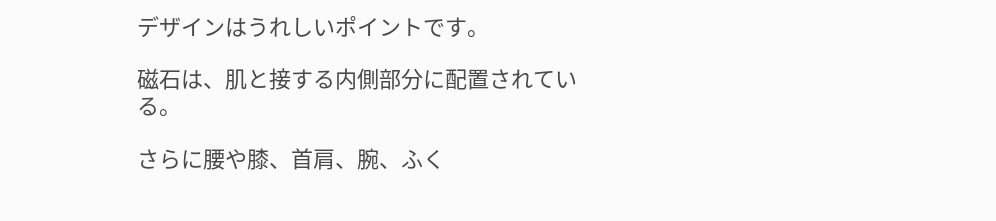デザインはうれしいポイントです。

磁石は、肌と接する内側部分に配置されている。

さらに腰や膝、首肩、腕、ふく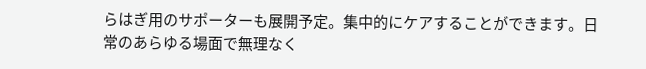らはぎ用のサポーターも展開予定。集中的にケアすることができます。日常のあらゆる場面で無理なく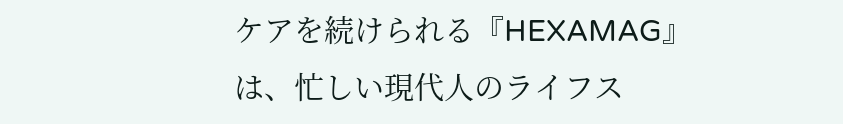ケアを続けられる『HEXAMAG』は、忙しい現代人のライフス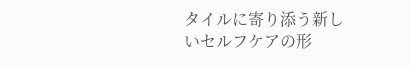タイルに寄り添う新しいセルフケアの形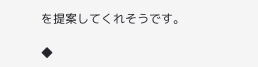を提案してくれそうです。

◆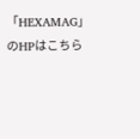「HEXAMAG」のHPはこちら